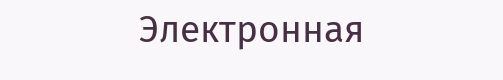Электронная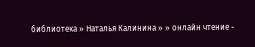библиотека » Наталья Калинина » » онлайн чтение -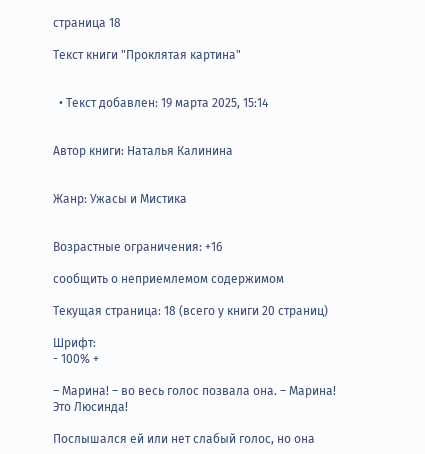страница 18

Текст книги "Проклятая картина"


  • Текст добавлен: 19 марта 2025, 15:14


Автор книги: Наталья Калинина


Жанр: Ужасы и Мистика


Возрастные ограничения: +16

сообщить о неприемлемом содержимом

Текущая страница: 18 (всего у книги 20 страниц)

Шрифт:
- 100% +

– Марина! – во весь голос позвала она. – Марина! Это Люсинда!

Послышался ей или нет слабый голос, но она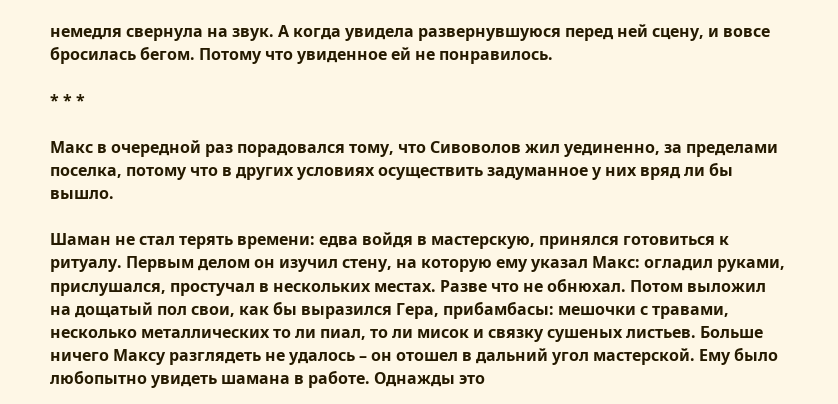немедля свернула на звук. А когда увидела развернувшуюся перед ней сцену, и вовсе бросилась бегом. Потому что увиденное ей не понравилось.

* * *

Макс в очередной раз порадовался тому, что Сивоволов жил уединенно, за пределами поселка, потому что в других условиях осуществить задуманное у них вряд ли бы вышло.

Шаман не стал терять времени: едва войдя в мастерскую, принялся готовиться к ритуалу. Первым делом он изучил стену, на которую ему указал Макс: огладил руками, прислушался, простучал в нескольких местах. Разве что не обнюхал. Потом выложил на дощатый пол свои, как бы выразился Гера, прибамбасы: мешочки с травами, несколько металлических то ли пиал, то ли мисок и связку сушеных листьев. Больше ничего Максу разглядеть не удалось – он отошел в дальний угол мастерской. Ему было любопытно увидеть шамана в работе. Однажды это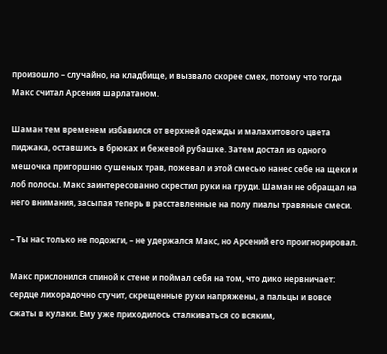произошло – случайно, на кладбище, и вызвало скорее смех, потому что тогда Макс считал Арсения шарлатаном.

Шаман тем временем избавился от верхней одежды и малахитового цвета пиджака, оставшись в брюках и бежевой рубашке. Затем достал из одного мешочка пригоршню сушеных трав, пожевал и этой смесью нанес себе на щеки и лоб полосы. Макс заинтересованно скрестил руки на груди. Шаман не обращал на него внимания, засыпая теперь в расставленные на полу пиалы травяные смеси.

– Ты нас только не подожги, – не удержался Макс, но Арсений его проигнорировал.

Макс прислонился спиной к стене и поймал себя на том, что дико нервничает: сердце лихорадочно стучит, скрещенные руки напряжены, а пальцы и вовсе сжаты в кулаки. Ему уже приходилось сталкиваться со всяким,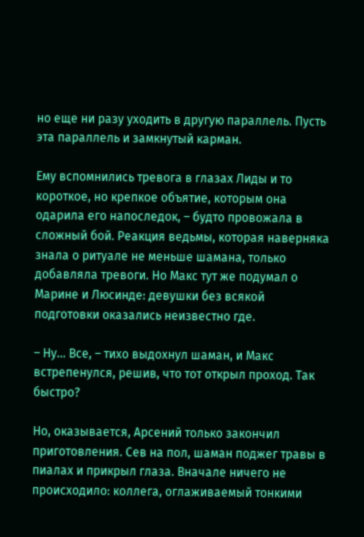но еще ни разу уходить в другую параллель. Пусть эта параллель и замкнутый карман.

Ему вспомнились тревога в глазах Лиды и то короткое, но крепкое объятие, которым она одарила его напоследок, – будто провожала в сложный бой. Реакция ведьмы, которая наверняка знала о ритуале не меньше шамана, только добавляла тревоги. Но Макс тут же подумал о Марине и Люсинде: девушки без всякой подготовки оказались неизвестно где.

– Ну… Все, – тихо выдохнул шаман, и Макс встрепенулся, решив, что тот открыл проход. Так быстро?

Но, оказывается, Арсений только закончил приготовления. Сев на пол, шаман поджег травы в пиалах и прикрыл глаза. Вначале ничего не происходило: коллега, оглаживаемый тонкими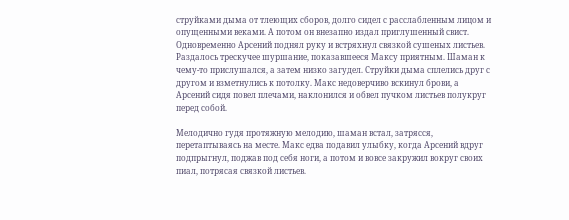струйками дыма от тлеющих сборов, долго сидел с расслабленным лицом и опущенными веками. А потом он внезапно издал приглушенный свист. Одновременно Арсений поднял руку и встряхнул связкой сушеных листьев. Раздалось трескучее шуршание, показавшееся Максу приятным. Шаман к чему-то прислушался, а затем низко загудел. Струйки дыма сплелись друг с другом и взметнулись к потолку. Макс недоверчиво вскинул брови, а Арсений сидя повел плечами, наклонился и обвел пучком листьев полукруг перед собой.

Мелодично гудя протяжную мелодию, шаман встал, затрясся, перетаптываясь на месте. Макс едва подавил улыбку, когда Арсений вдруг подпрыгнул, поджав под себя ноги, а потом и вовсе закружил вокруг своих пиал, потрясая связкой листьев.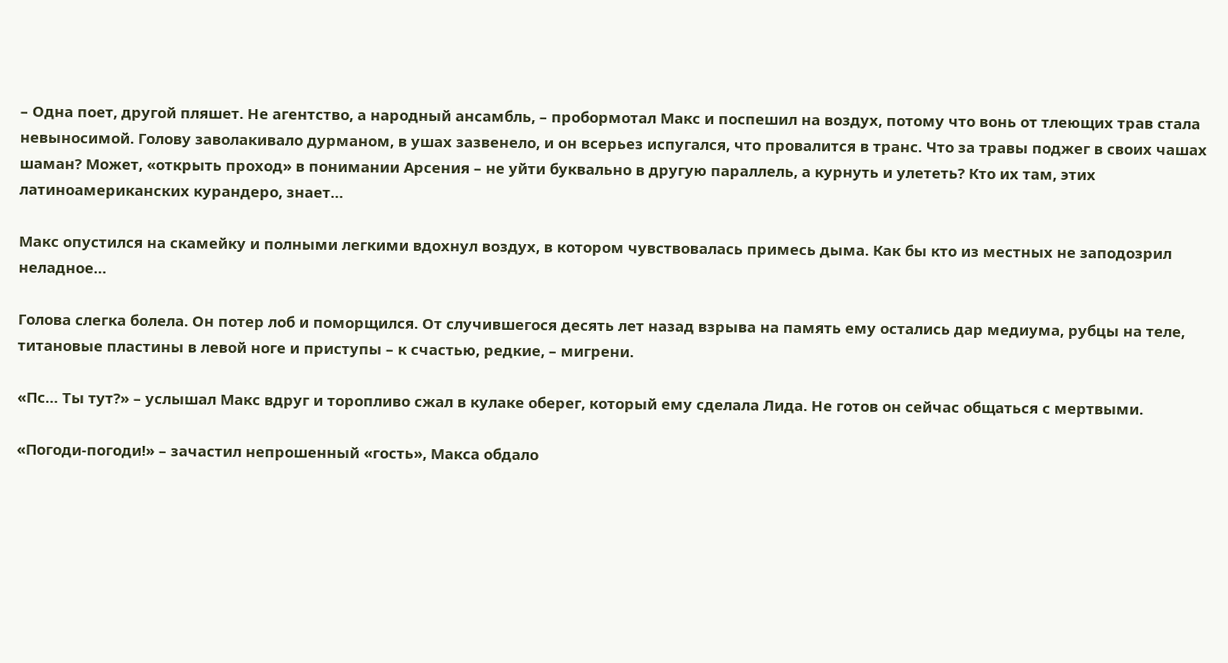– Одна поет, другой пляшет. Не агентство, а народный ансамбль, – пробормотал Макс и поспешил на воздух, потому что вонь от тлеющих трав стала невыносимой. Голову заволакивало дурманом, в ушах зазвенело, и он всерьез испугался, что провалится в транс. Что за травы поджег в своих чашах шаман? Может, «открыть проход» в понимании Арсения – не уйти буквально в другую параллель, а курнуть и улететь? Кто их там, этих латиноамериканских курандеро, знает…

Макс опустился на скамейку и полными легкими вдохнул воздух, в котором чувствовалась примесь дыма. Как бы кто из местных не заподозрил неладное…

Голова слегка болела. Он потер лоб и поморщился. От случившегося десять лет назад взрыва на память ему остались дар медиума, рубцы на теле, титановые пластины в левой ноге и приступы – к счастью, редкие, – мигрени.

«Пс… Ты тут?» – услышал Макс вдруг и торопливо сжал в кулаке оберег, который ему сделала Лида. Не готов он сейчас общаться с мертвыми.

«Погоди-погоди!» – зачастил непрошенный «гость», Макса обдало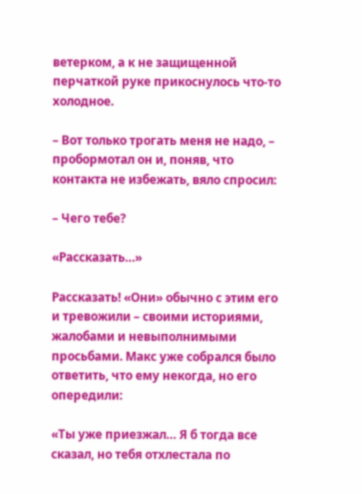ветерком, а к не защищенной перчаткой руке прикоснулось что-то холодное.

– Вот только трогать меня не надо, – пробормотал он и, поняв, что контакта не избежать, вяло спросил:

– Чего тебе?

«Рассказать…»

Рассказать! «Они» обычно с этим его и тревожили – своими историями, жалобами и невыполнимыми просьбами. Макс уже собрался было ответить, что ему некогда, но его опередили:

«Ты уже приезжал… Я б тогда все сказал, но тебя отхлестала по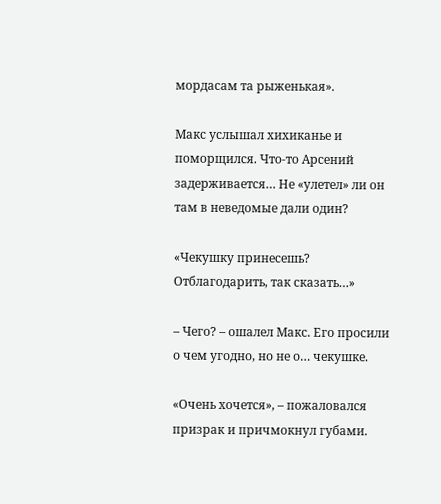мордасам та рыженькая».

Макс услышал хихиканье и поморщился. Что-то Арсений задерживается… Не «улетел» ли он там в неведомые дали один?

«Чекушку принесешь? Отблагодарить, так сказать…»

– Чего? – ошалел Макс. Его просили о чем угодно, но не о… чекушке.

«Очень хочется», – пожаловался призрак и причмокнул губами.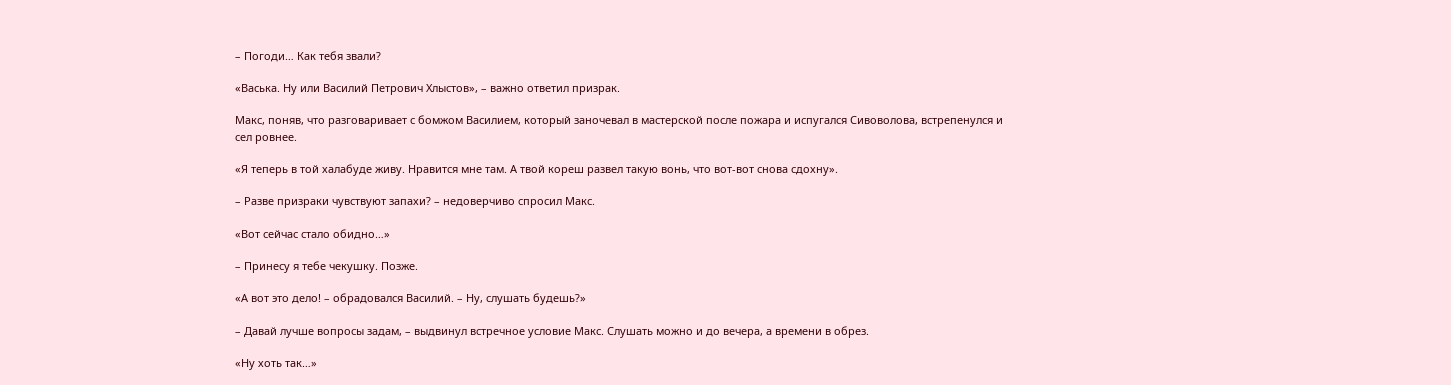– Погоди… Как тебя звали?

«Васька. Ну или Василий Петрович Хлыстов», – важно ответил призрак.

Макс, поняв, что разговаривает с бомжом Василием, который заночевал в мастерской после пожара и испугался Сивоволова, встрепенулся и сел ровнее.

«Я теперь в той халабуде живу. Нравится мне там. А твой кореш развел такую вонь, что вот-вот снова сдохну».

– Разве призраки чувствуют запахи? – недоверчиво спросил Макс.

«Вот сейчас стало обидно…»

– Принесу я тебе чекушку. Позже.

«А вот это дело! – обрадовался Василий. – Ну, слушать будешь?»

– Давай лучше вопросы задам, – выдвинул встречное условие Макс. Слушать можно и до вечера, а времени в обрез.

«Ну хоть так…»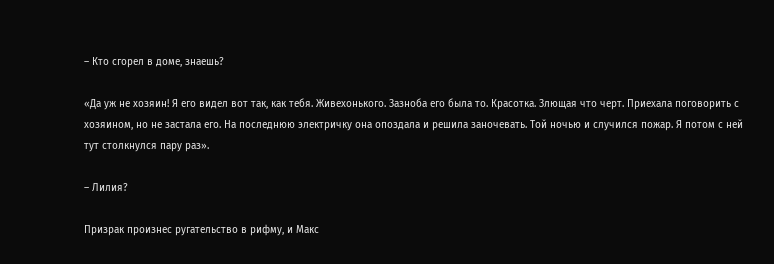– Кто сгорел в доме, знаешь?

«Да уж не хозяин! Я его видел вот так, как тебя. Живехонького. Зазноба его была то. Красотка. Злющая что черт. Приехала поговорить с хозяином, но не застала его. На последнюю электричку она опоздала и решила заночевать. Той ночью и случился пожар. Я потом с ней тут столкнулся пару раз».

– Лилия?

Призрак произнес ругательство в рифму, и Макс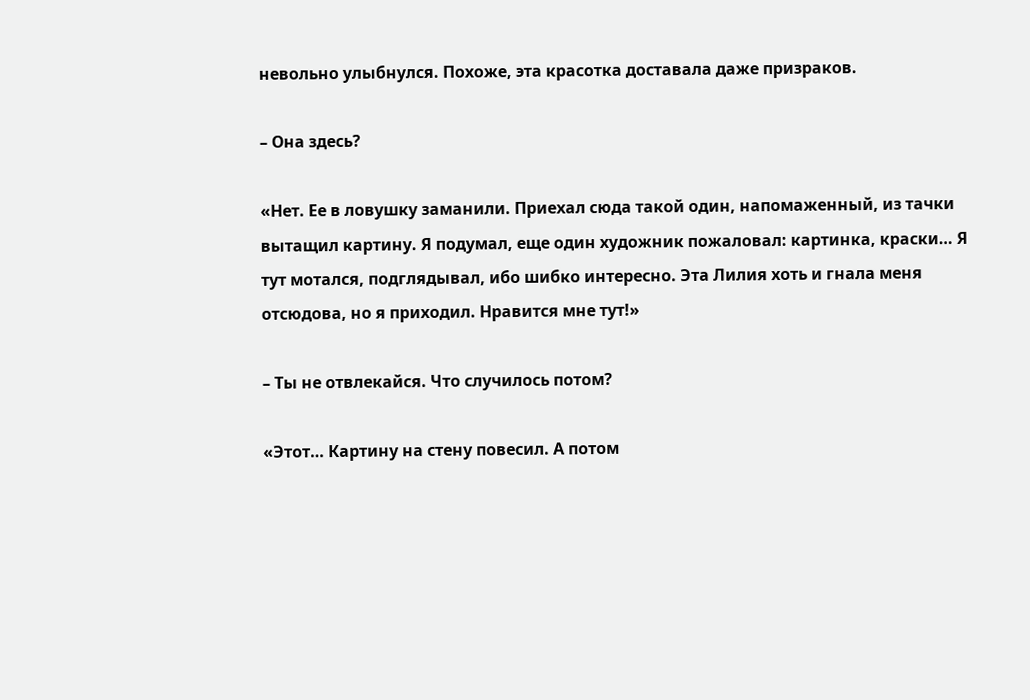невольно улыбнулся. Похоже, эта красотка доставала даже призраков.

– Она здесь?

«Нет. Ее в ловушку заманили. Приехал сюда такой один, напомаженный, из тачки вытащил картину. Я подумал, еще один художник пожаловал: картинка, краски… Я тут мотался, подглядывал, ибо шибко интересно. Эта Лилия хоть и гнала меня отсюдова, но я приходил. Нравится мне тут!»

– Ты не отвлекайся. Что случилось потом?

«Этот… Картину на стену повесил. А потом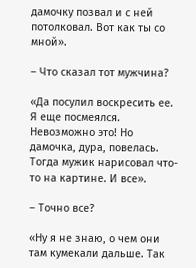дамочку позвал и с ней потолковал. Вот как ты со мной».

– Что сказал тот мужчина?

«Да посулил воскресить ее. Я еще посмеялся. Невозможно это! Но дамочка, дура, повелась. Тогда мужик нарисовал что-то на картине. И все».

– Точно все?

«Ну я не знаю, о чем они там кумекали дальше. Так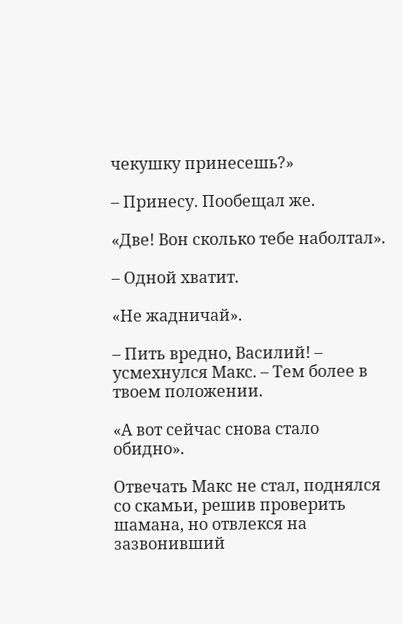чекушку принесешь?»

– Принесу. Пообещал же.

«Две! Вон сколько тебе наболтал».

– Одной хватит.

«Не жадничай».

– Пить вредно, Василий! – усмехнулся Макс. – Тем более в твоем положении.

«А вот сейчас снова стало обидно».

Отвечать Макс не стал, поднялся со скамьи, решив проверить шамана, но отвлекся на зазвонивший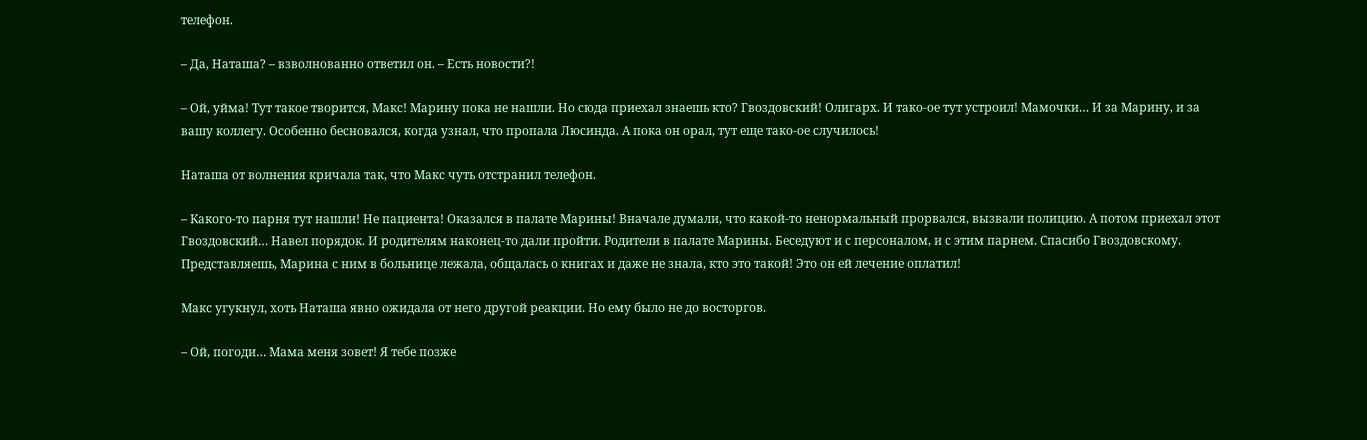телефон.

– Да, Наташа? – взволнованно ответил он. – Есть новости?!

– Ой, уйма! Тут такое творится, Макс! Марину пока не нашли. Но сюда приехал знаешь кто? Гвоздовский! Олигарх. И тако-ое тут устроил! Мамочки… И за Марину, и за вашу коллегу. Особенно бесновался, когда узнал, что пропала Люсинда. А пока он орал, тут еще тако-ое случилось!

Наташа от волнения кричала так, что Макс чуть отстранил телефон.

– Какого-то парня тут нашли! Не пациента! Оказался в палате Марины! Вначале думали, что какой-то ненормальный прорвался, вызвали полицию. А потом приехал этот Гвоздовский… Навел порядок. И родителям наконец-то дали пройти. Родители в палате Марины. Беседуют и с персоналом, и с этим парнем. Спасибо Гвоздовскому. Представляешь, Марина с ним в больнице лежала, общалась о книгах и даже не знала, кто это такой! Это он ей лечение оплатил!

Макс угукнул, хоть Наташа явно ожидала от него другой реакции. Но ему было не до восторгов.

– Ой, погоди… Мама меня зовет! Я тебе позже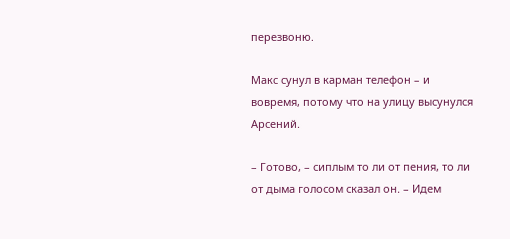перезвоню.

Макс сунул в карман телефон – и вовремя, потому что на улицу высунулся Арсений.

– Готово, – сиплым то ли от пения, то ли от дыма голосом сказал он. – Идем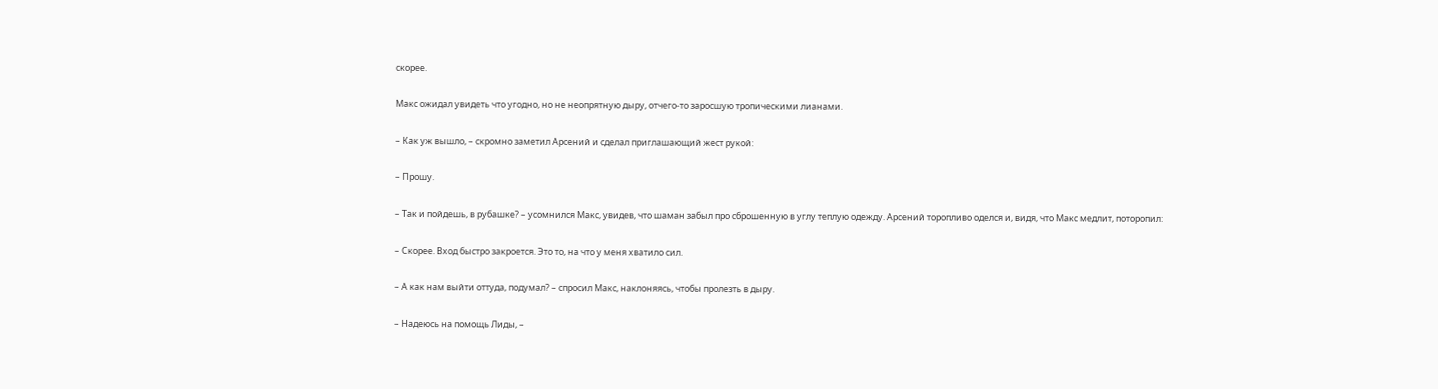скорее.

Макс ожидал увидеть что угодно, но не неопрятную дыру, отчего-то заросшую тропическими лианами.

– Как уж вышло, – скромно заметил Арсений и сделал приглашающий жест рукой:

– Прошу.

– Так и пойдешь, в рубашке? – усомнился Макс, увидев, что шаман забыл про сброшенную в углу теплую одежду. Арсений торопливо оделся и, видя, что Макс медлит, поторопил:

– Скорее. Вход быстро закроется. Это то, на что у меня хватило сил.

– А как нам выйти оттуда, подумал? – спросил Макс, наклоняясь, чтобы пролезть в дыру.

– Надеюсь на помощь Лиды, –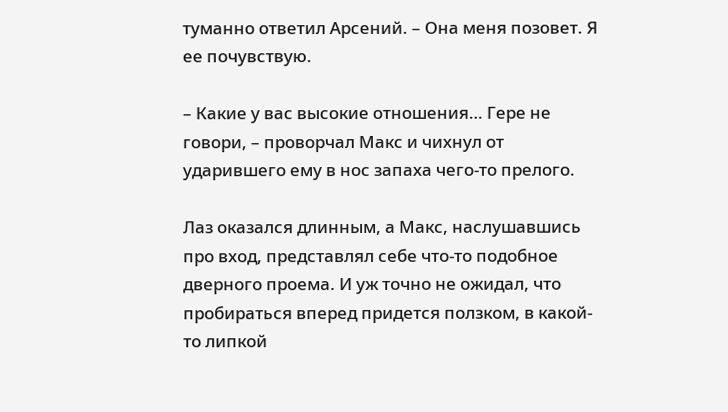туманно ответил Арсений. – Она меня позовет. Я ее почувствую.

– Какие у вас высокие отношения… Гере не говори, – проворчал Макс и чихнул от ударившего ему в нос запаха чего-то прелого.

Лаз оказался длинным, а Макс, наслушавшись про вход, представлял себе что-то подобное дверного проема. И уж точно не ожидал, что пробираться вперед придется ползком, в какой-то липкой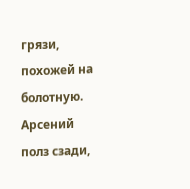грязи, похожей на болотную. Арсений полз сзади,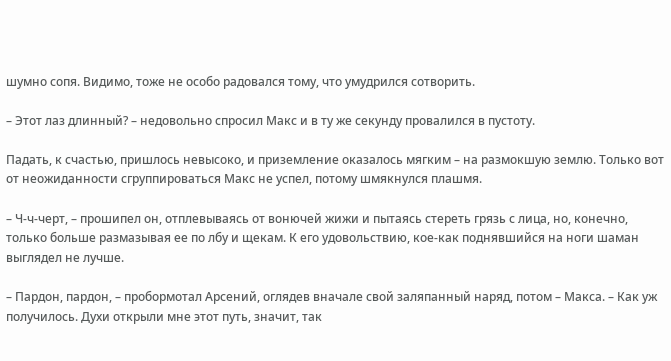шумно сопя. Видимо, тоже не особо радовался тому, что умудрился сотворить.

– Этот лаз длинный? – недовольно спросил Макс и в ту же секунду провалился в пустоту.

Падать, к счастью, пришлось невысоко, и приземление оказалось мягким – на размокшую землю. Только вот от неожиданности сгруппироваться Макс не успел, потому шмякнулся плашмя.

– Ч-ч-черт, – прошипел он, отплевываясь от вонючей жижи и пытаясь стереть грязь с лица, но, конечно, только больше размазывая ее по лбу и щекам. К его удовольствию, кое-как поднявшийся на ноги шаман выглядел не лучше.

– Пардон, пардон, – пробормотал Арсений, оглядев вначале свой заляпанный наряд, потом – Макса. – Как уж получилось. Духи открыли мне этот путь, значит, так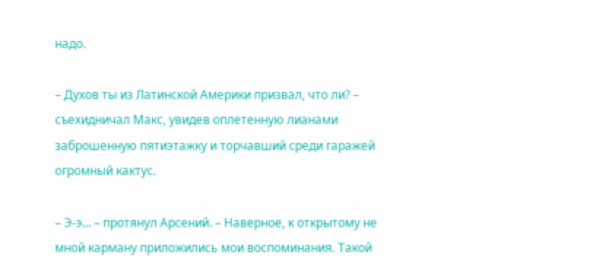надо.

– Духов ты из Латинской Америки призвал, что ли? – съехидничал Макс, увидев оплетенную лианами заброшенную пятиэтажку и торчавший среди гаражей огромный кактус.

– Э-э… – протянул Арсений. – Наверное, к открытому не мной карману приложились мои воспоминания. Такой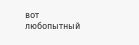вот любопытный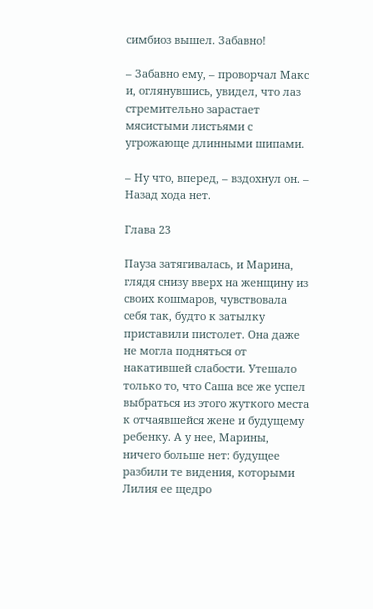симбиоз вышел. Забавно!

– Забавно ему, – проворчал Макс и, оглянувшись, увидел, что лаз стремительно зарастает мясистыми листьями с угрожающе длинными шипами.

– Ну что, вперед, – вздохнул он. – Назад хода нет.

Глава 23

Пауза затягивалась, и Марина, глядя снизу вверх на женщину из своих кошмаров, чувствовала себя так, будто к затылку приставили пистолет. Она даже не могла подняться от накатившей слабости. Утешало только то, что Саша все же успел выбраться из этого жуткого места к отчаявшейся жене и будущему ребенку. А у нее, Марины, ничего больше нет: будущее разбили те видения, которыми Лилия ее щедро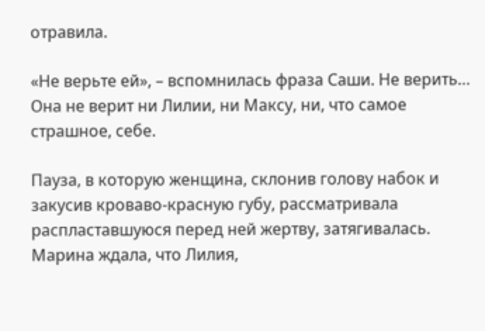отравила.

«Не верьте ей», – вспомнилась фраза Саши. Не верить… Она не верит ни Лилии, ни Максу, ни, что самое страшное, себе.

Пауза, в которую женщина, склонив голову набок и закусив кроваво-красную губу, рассматривала распластавшуюся перед ней жертву, затягивалась. Марина ждала, что Лилия,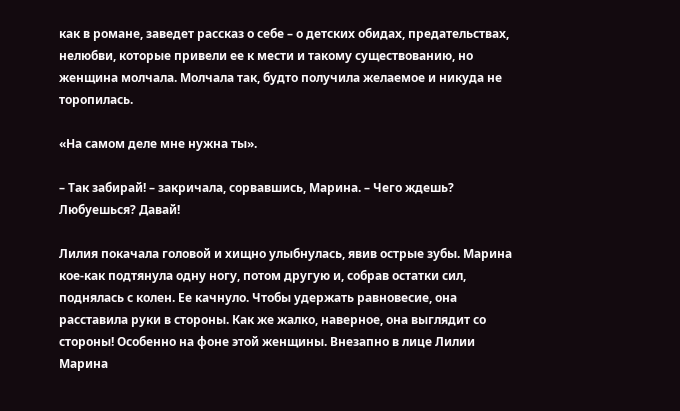как в романе, заведет рассказ о себе – о детских обидах, предательствах, нелюбви, которые привели ее к мести и такому существованию, но женщина молчала. Молчала так, будто получила желаемое и никуда не торопилась.

«На самом деле мне нужна ты».

– Так забирай! – закричала, сорвавшись, Марина. – Чего ждешь? Любуешься? Давай!

Лилия покачала головой и хищно улыбнулась, явив острые зубы. Марина кое-как подтянула одну ногу, потом другую и, собрав остатки сил, поднялась с колен. Ее качнуло. Чтобы удержать равновесие, она расставила руки в стороны. Как же жалко, наверное, она выглядит со стороны! Особенно на фоне этой женщины. Внезапно в лице Лилии Марина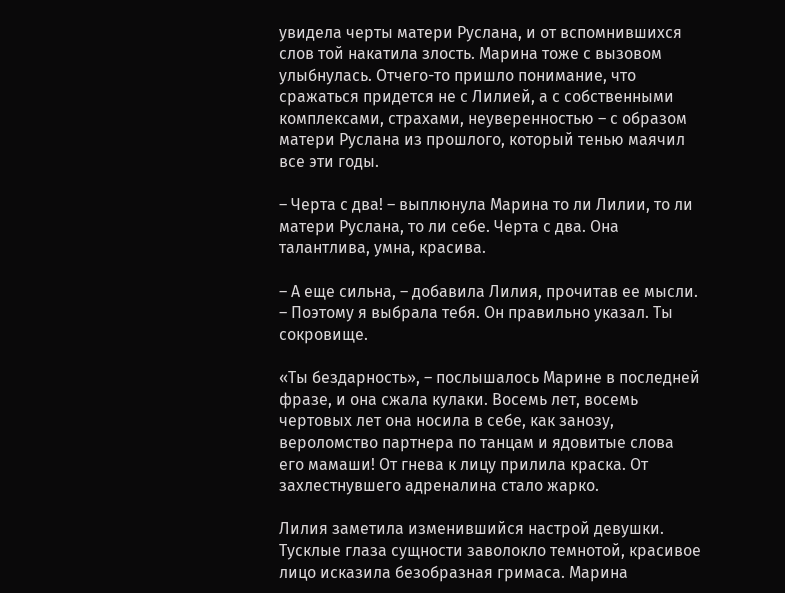увидела черты матери Руслана, и от вспомнившихся слов той накатила злость. Марина тоже с вызовом улыбнулась. Отчего-то пришло понимание, что сражаться придется не с Лилией, а с собственными комплексами, страхами, неуверенностью – с образом матери Руслана из прошлого, который тенью маячил все эти годы.

– Черта с два! – выплюнула Марина то ли Лилии, то ли матери Руслана, то ли себе. Черта с два. Она талантлива, умна, красива.

– А еще сильна, – добавила Лилия, прочитав ее мысли. – Поэтому я выбрала тебя. Он правильно указал. Ты сокровище.

«Ты бездарность», – послышалось Марине в последней фразе, и она сжала кулаки. Восемь лет, восемь чертовых лет она носила в себе, как занозу, вероломство партнера по танцам и ядовитые слова его мамаши! От гнева к лицу прилила краска. От захлестнувшего адреналина стало жарко.

Лилия заметила изменившийся настрой девушки. Тусклые глаза сущности заволокло темнотой, красивое лицо исказила безобразная гримаса. Марина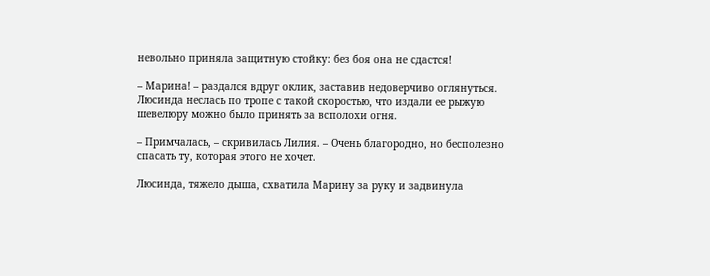невольно приняла защитную стойку: без боя она не сдастся!

– Марина! – раздался вдруг оклик, заставив недоверчиво оглянуться. Люсинда неслась по тропе с такой скоростью, что издали ее рыжую шевелюру можно было принять за всполохи огня.

– Примчалась, – скривилась Лилия. – Очень благородно, но бесполезно спасать ту, которая этого не хочет.

Люсинда, тяжело дыша, схватила Марину за руку и задвинула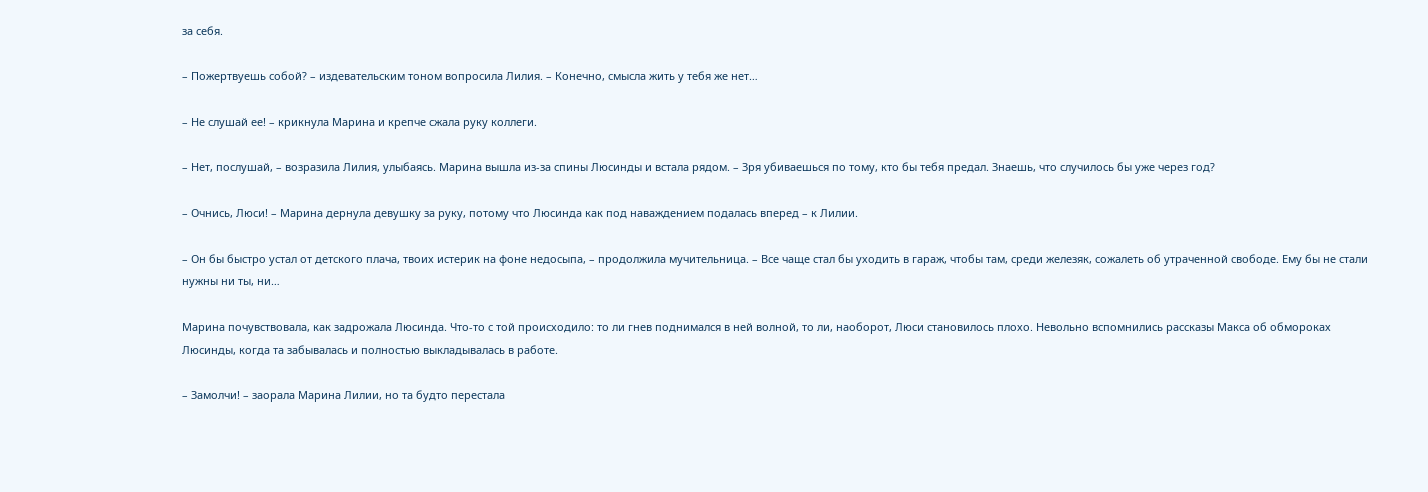за себя.

– Пожертвуешь собой? – издевательским тоном вопросила Лилия. – Конечно, смысла жить у тебя же нет…

– Не слушай ее! – крикнула Марина и крепче сжала руку коллеги.

– Нет, послушай, – возразила Лилия, улыбаясь. Марина вышла из-за спины Люсинды и встала рядом. – Зря убиваешься по тому, кто бы тебя предал. Знаешь, что случилось бы уже через год?

– Очнись, Люси! – Марина дернула девушку за руку, потому что Люсинда как под наваждением подалась вперед – к Лилии.

– Он бы быстро устал от детского плача, твоих истерик на фоне недосыпа, – продолжила мучительница. – Все чаще стал бы уходить в гараж, чтобы там, среди железяк, сожалеть об утраченной свободе. Ему бы не стали нужны ни ты, ни…

Марина почувствовала, как задрожала Люсинда. Что-то с той происходило: то ли гнев поднимался в ней волной, то ли, наоборот, Люси становилось плохо. Невольно вспомнились рассказы Макса об обмороках Люсинды, когда та забывалась и полностью выкладывалась в работе.

– Замолчи! – заорала Марина Лилии, но та будто перестала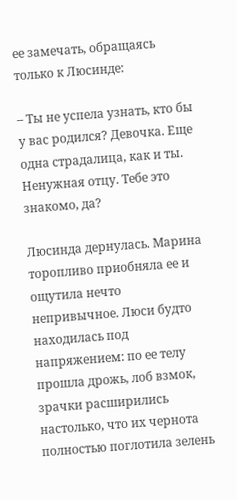ее замечать, обращаясь только к Люсинде:

– Ты не успела узнать, кто бы у вас родился? Девочка. Еще одна страдалица, как и ты. Ненужная отцу. Тебе это знакомо, да?

Люсинда дернулась. Марина торопливо приобняла ее и ощутила нечто непривычное. Люси будто находилась под напряжением: по ее телу прошла дрожь, лоб взмок, зрачки расширились настолько, что их чернота полностью поглотила зелень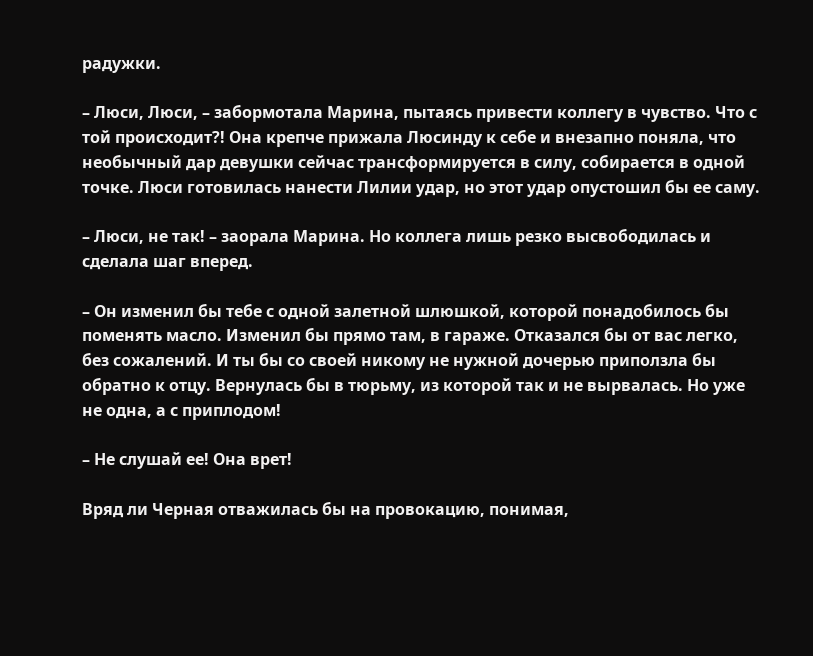радужки.

– Люси, Люси, – забормотала Марина, пытаясь привести коллегу в чувство. Что с той происходит?! Она крепче прижала Люсинду к себе и внезапно поняла, что необычный дар девушки сейчас трансформируется в силу, собирается в одной точке. Люси готовилась нанести Лилии удар, но этот удар опустошил бы ее саму.

– Люси, не так! – заорала Марина. Но коллега лишь резко высвободилась и сделала шаг вперед.

– Он изменил бы тебе с одной залетной шлюшкой, которой понадобилось бы поменять масло. Изменил бы прямо там, в гараже. Отказался бы от вас легко, без сожалений. И ты бы со своей никому не нужной дочерью приползла бы обратно к отцу. Вернулась бы в тюрьму, из которой так и не вырвалась. Но уже не одна, а с приплодом!

– Не слушай ее! Она врет!

Вряд ли Черная отважилась бы на провокацию, понимая,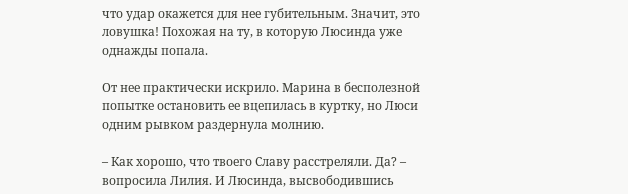что удар окажется для нее губительным. Значит, это ловушка! Похожая на ту, в которую Люсинда уже однажды попала.

От нее практически искрило. Марина в бесполезной попытке остановить ее вцепилась в куртку, но Люси одним рывком раздернула молнию.

– Как хорошо, что твоего Славу расстреляли. Да? – вопросила Лилия. И Люсинда, высвободившись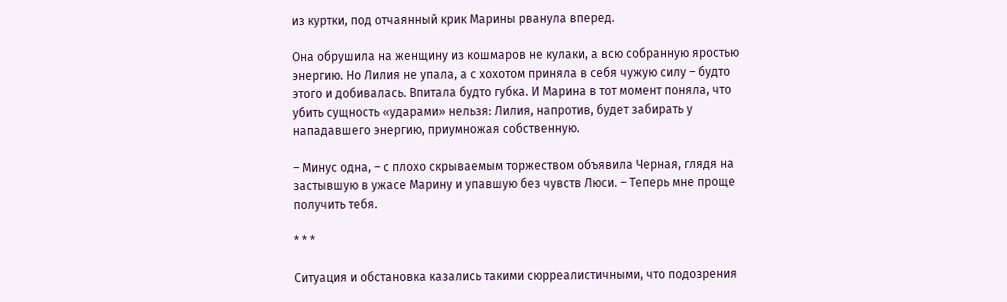из куртки, под отчаянный крик Марины рванула вперед.

Она обрушила на женщину из кошмаров не кулаки, а всю собранную яростью энергию. Но Лилия не упала, а с хохотом приняла в себя чужую силу – будто этого и добивалась. Впитала будто губка. И Марина в тот момент поняла, что убить сущность «ударами» нельзя: Лилия, напротив, будет забирать у нападавшего энергию, приумножая собственную.

– Минус одна, – с плохо скрываемым торжеством объявила Черная, глядя на застывшую в ужасе Марину и упавшую без чувств Люси. – Теперь мне проще получить тебя.

* * *

Ситуация и обстановка казались такими сюрреалистичными, что подозрения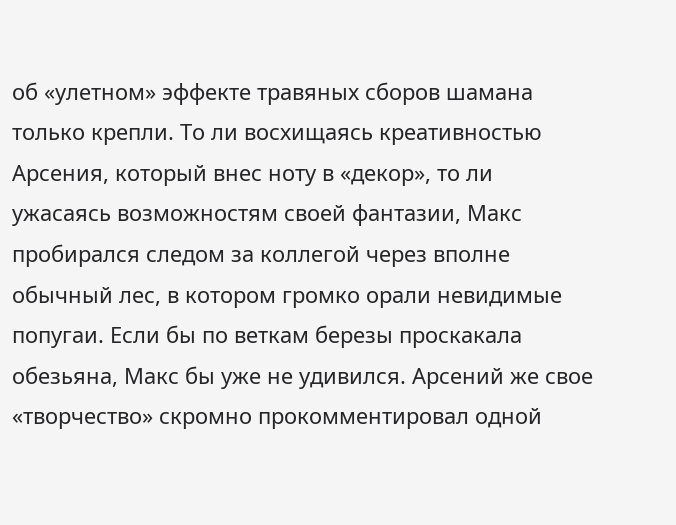об «улетном» эффекте травяных сборов шамана только крепли. То ли восхищаясь креативностью Арсения, который внес ноту в «декор», то ли ужасаясь возможностям своей фантазии, Макс пробирался следом за коллегой через вполне обычный лес, в котором громко орали невидимые попугаи. Если бы по веткам березы проскакала обезьяна, Макс бы уже не удивился. Арсений же свое «творчество» скромно прокомментировал одной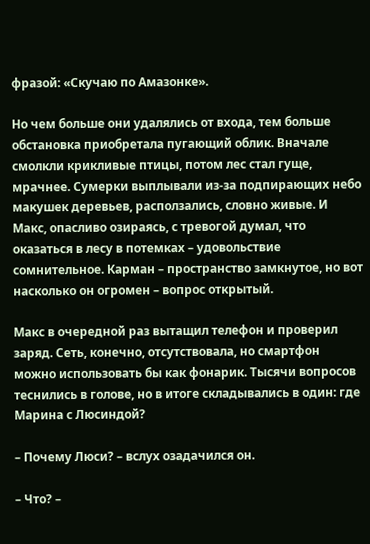фразой: «Скучаю по Амазонке».

Но чем больше они удалялись от входа, тем больше обстановка приобретала пугающий облик. Вначале смолкли крикливые птицы, потом лес стал гуще, мрачнее. Сумерки выплывали из-за подпирающих небо макушек деревьев, расползались, словно живые. И Макс, опасливо озираясь, с тревогой думал, что оказаться в лесу в потемках – удовольствие сомнительное. Карман – пространство замкнутое, но вот насколько он огромен – вопрос открытый.

Макс в очередной раз вытащил телефон и проверил заряд. Сеть, конечно, отсутствовала, но смартфон можно использовать бы как фонарик. Тысячи вопросов теснились в голове, но в итоге складывались в один: где Марина с Люсиндой?

– Почему Люси? – вслух озадачился он.

– Что? –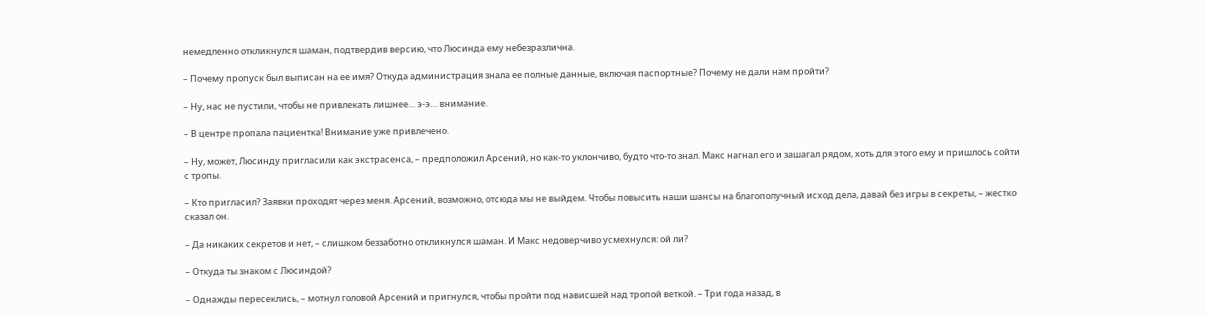немедленно откликнулся шаман, подтвердив версию, что Люсинда ему небезразлична.

– Почему пропуск был выписан на ее имя? Откуда администрация знала ее полные данные, включая паспортные? Почему не дали нам пройти?

– Ну, нас не пустили, чтобы не привлекать лишнее… э-э… внимание.

– В центре пропала пациентка! Внимание уже привлечено.

– Ну, может, Люсинду пригласили как экстрасенса, – предположил Арсений, но как-то уклончиво, будто что-то знал. Макс нагнал его и зашагал рядом, хоть для этого ему и пришлось сойти с тропы.

– Кто пригласил? Заявки проходят через меня. Арсений, возможно, отсюда мы не выйдем. Чтобы повысить наши шансы на благополучный исход дела, давай без игры в секреты, – жестко сказал он.

– Да никаких секретов и нет, – слишком беззаботно откликнулся шаман. И Макс недоверчиво усмехнулся: ой ли?

– Откуда ты знаком с Люсиндой?

– Однажды пересеклись, – мотнул головой Арсений и пригнулся, чтобы пройти под нависшей над тропой веткой. – Три года назад, в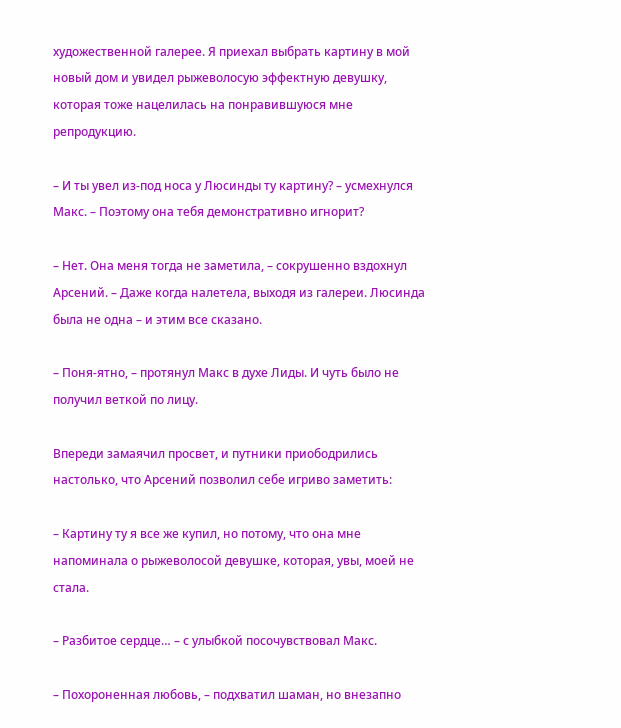художественной галерее. Я приехал выбрать картину в мой новый дом и увидел рыжеволосую эффектную девушку, которая тоже нацелилась на понравившуюся мне репродукцию.

– И ты увел из-под носа у Люсинды ту картину? – усмехнулся Макс. – Поэтому она тебя демонстративно игнорит?

– Нет. Она меня тогда не заметила, – сокрушенно вздохнул Арсений. – Даже когда налетела, выходя из галереи. Люсинда была не одна – и этим все сказано.

– Поня-ятно, – протянул Макс в духе Лиды. И чуть было не получил веткой по лицу.

Впереди замаячил просвет, и путники приободрились настолько, что Арсений позволил себе игриво заметить:

– Картину ту я все же купил, но потому, что она мне напоминала о рыжеволосой девушке, которая, увы, моей не стала.

– Разбитое сердце… – с улыбкой посочувствовал Макс.

– Похороненная любовь, – подхватил шаман, но внезапно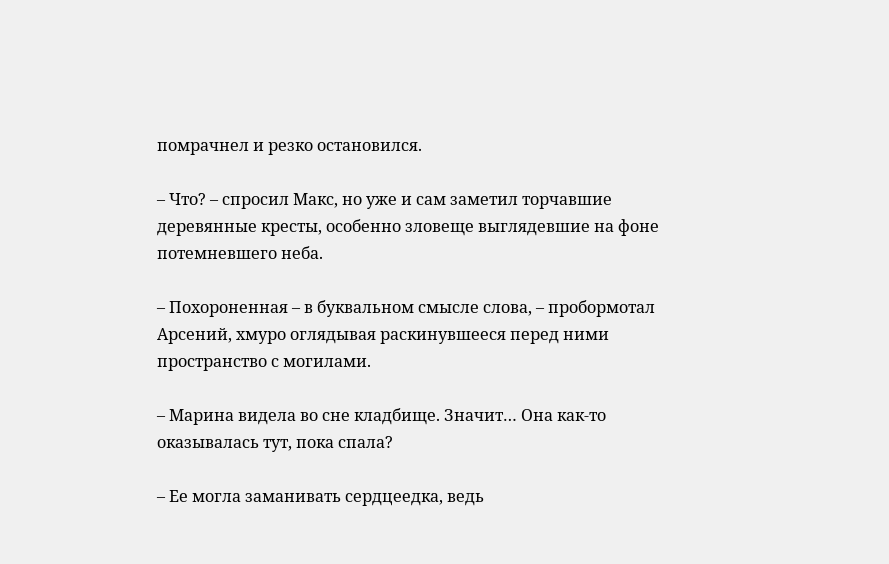помрачнел и резко остановился.

– Что? – спросил Макс, но уже и сам заметил торчавшие деревянные кресты, особенно зловеще выглядевшие на фоне потемневшего неба.

– Похороненная – в буквальном смысле слова, – пробормотал Арсений, хмуро оглядывая раскинувшееся перед ними пространство с могилами.

– Марина видела во сне кладбище. Значит… Она как-то оказывалась тут, пока спала?

– Ее могла заманивать сердцеедка, ведь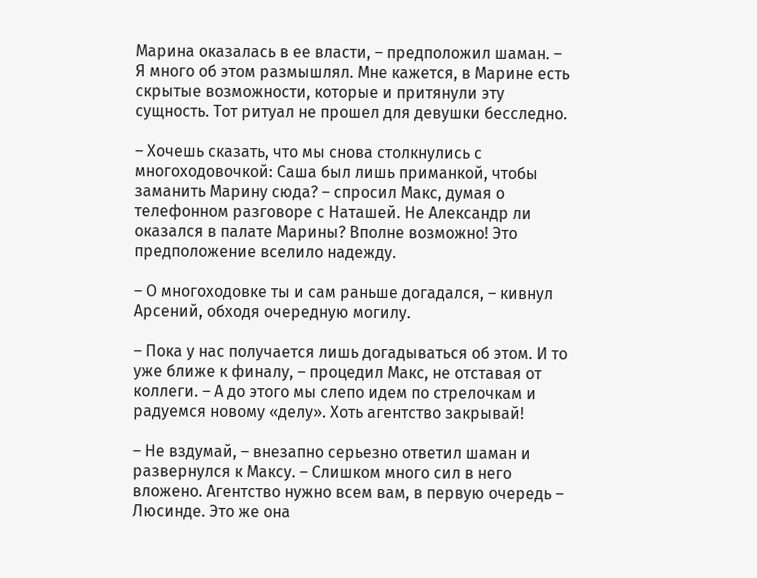Марина оказалась в ее власти, – предположил шаман. – Я много об этом размышлял. Мне кажется, в Марине есть скрытые возможности, которые и притянули эту сущность. Тот ритуал не прошел для девушки бесследно.

– Хочешь сказать, что мы снова столкнулись с многоходовочкой: Саша был лишь приманкой, чтобы заманить Марину сюда? – спросил Макс, думая о телефонном разговоре с Наташей. Не Александр ли оказался в палате Марины? Вполне возможно! Это предположение вселило надежду.

– О многоходовке ты и сам раньше догадался, – кивнул Арсений, обходя очередную могилу.

– Пока у нас получается лишь догадываться об этом. И то уже ближе к финалу, – процедил Макс, не отставая от коллеги. – А до этого мы слепо идем по стрелочкам и радуемся новому «делу». Хоть агентство закрывай!

– Не вздумай, – внезапно серьезно ответил шаман и развернулся к Максу. – Слишком много сил в него вложено. Агентство нужно всем вам, в первую очередь – Люсинде. Это же она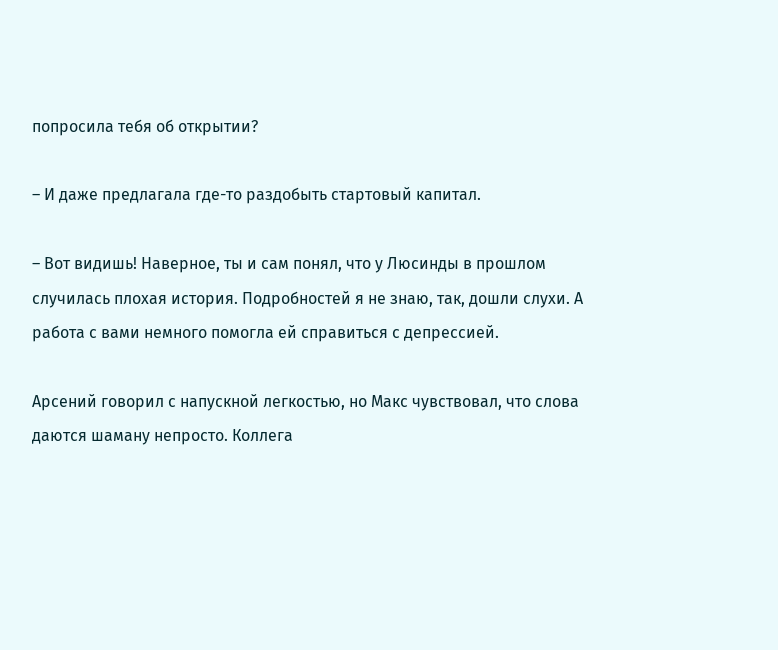попросила тебя об открытии?

– И даже предлагала где-то раздобыть стартовый капитал.

– Вот видишь! Наверное, ты и сам понял, что у Люсинды в прошлом случилась плохая история. Подробностей я не знаю, так, дошли слухи. А работа с вами немного помогла ей справиться с депрессией.

Арсений говорил с напускной легкостью, но Макс чувствовал, что слова даются шаману непросто. Коллега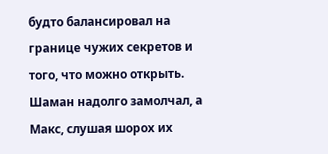будто балансировал на границе чужих секретов и того, что можно открыть. Шаман надолго замолчал, а Макс, слушая шорох их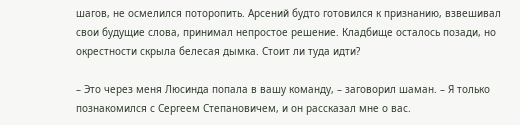шагов, не осмелился поторопить. Арсений будто готовился к признанию, взвешивал свои будущие слова, принимал непростое решение. Кладбище осталось позади, но окрестности скрыла белесая дымка. Стоит ли туда идти?

– Это через меня Люсинда попала в вашу команду, – заговорил шаман. – Я только познакомился с Сергеем Степановичем, и он рассказал мне о вас.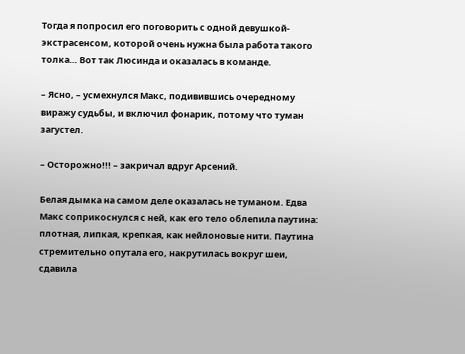Тогда я попросил его поговорить с одной девушкой-экстрасенсом, которой очень нужна была работа такого толка… Вот так Люсинда и оказалась в команде.

– Ясно, – усмехнулся Макс, подивившись очередному виражу судьбы, и включил фонарик, потому что туман загустел.

– Осторожно!!! – закричал вдруг Арсений.

Белая дымка на самом деле оказалась не туманом. Едва Макс соприкоснулся с ней, как его тело облепила паутина: плотная, липкая, крепкая, как нейлоновые нити. Паутина стремительно опутала его, накрутилась вокруг шеи, сдавила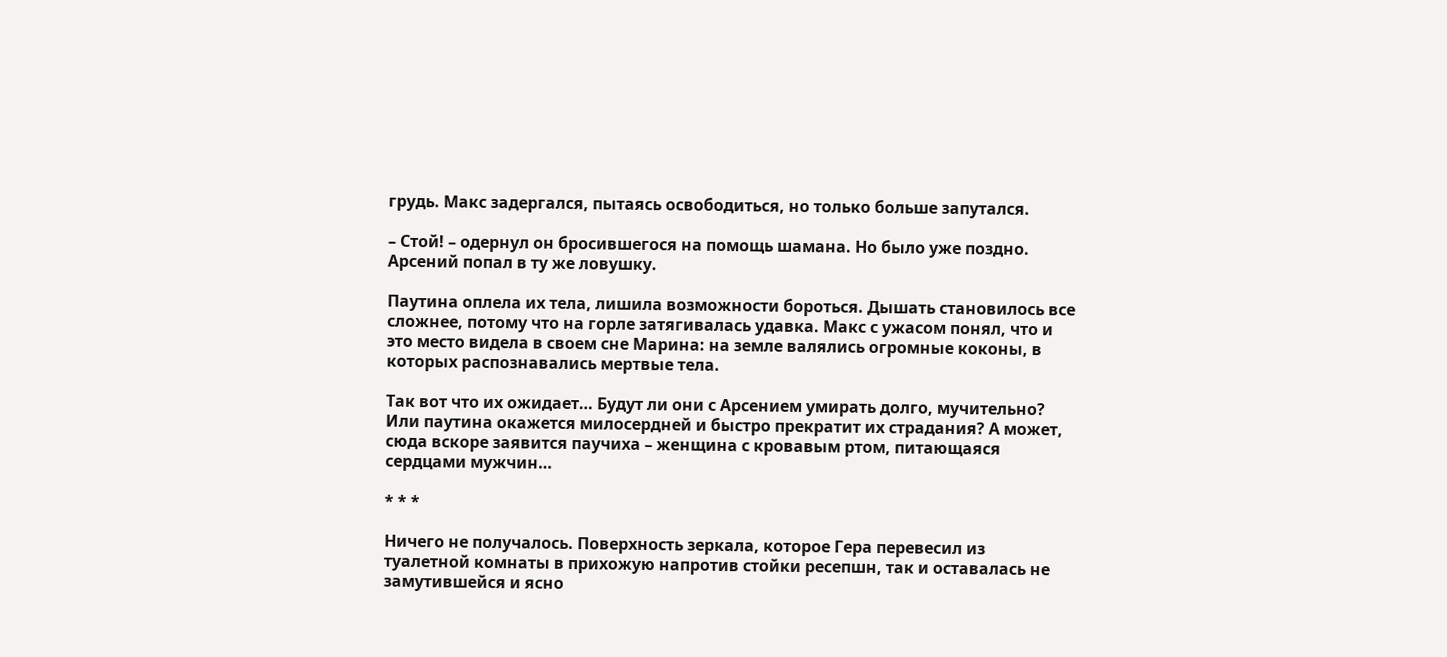грудь. Макс задергался, пытаясь освободиться, но только больше запутался.

– Стой! – одернул он бросившегося на помощь шамана. Но было уже поздно. Арсений попал в ту же ловушку.

Паутина оплела их тела, лишила возможности бороться. Дышать становилось все сложнее, потому что на горле затягивалась удавка. Макс с ужасом понял, что и это место видела в своем сне Марина: на земле валялись огромные коконы, в которых распознавались мертвые тела.

Так вот что их ожидает… Будут ли они с Арсением умирать долго, мучительно? Или паутина окажется милосердней и быстро прекратит их страдания? А может, сюда вскоре заявится паучиха – женщина с кровавым ртом, питающаяся сердцами мужчин…

* * *

Ничего не получалось. Поверхность зеркала, которое Гера перевесил из туалетной комнаты в прихожую напротив стойки ресепшн, так и оставалась не замутившейся и ясно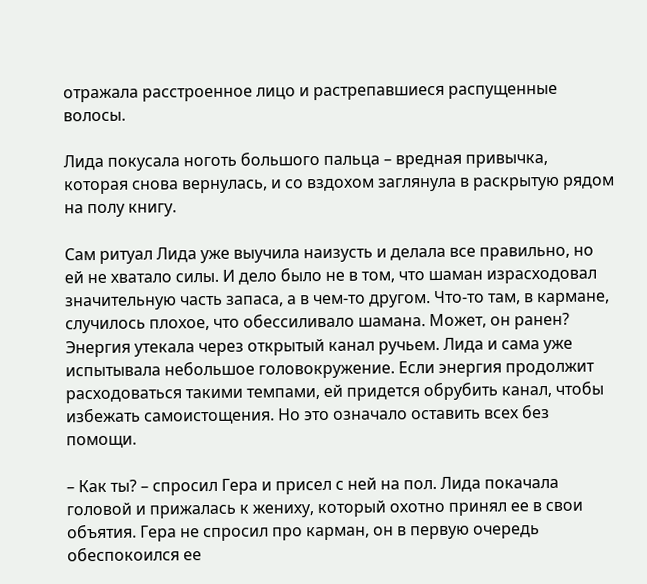отражала расстроенное лицо и растрепавшиеся распущенные волосы.

Лида покусала ноготь большого пальца – вредная привычка, которая снова вернулась, и со вздохом заглянула в раскрытую рядом на полу книгу.

Сам ритуал Лида уже выучила наизусть и делала все правильно, но ей не хватало силы. И дело было не в том, что шаман израсходовал значительную часть запаса, а в чем-то другом. Что-то там, в кармане, случилось плохое, что обессиливало шамана. Может, он ранен? Энергия утекала через открытый канал ручьем. Лида и сама уже испытывала небольшое головокружение. Если энергия продолжит расходоваться такими темпами, ей придется обрубить канал, чтобы избежать самоистощения. Но это означало оставить всех без помощи.

– Как ты? – спросил Гера и присел с ней на пол. Лида покачала головой и прижалась к жениху, который охотно принял ее в свои объятия. Гера не спросил про карман, он в первую очередь обеспокоился ее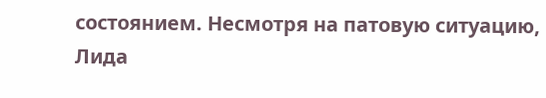состоянием. Несмотря на патовую ситуацию, Лида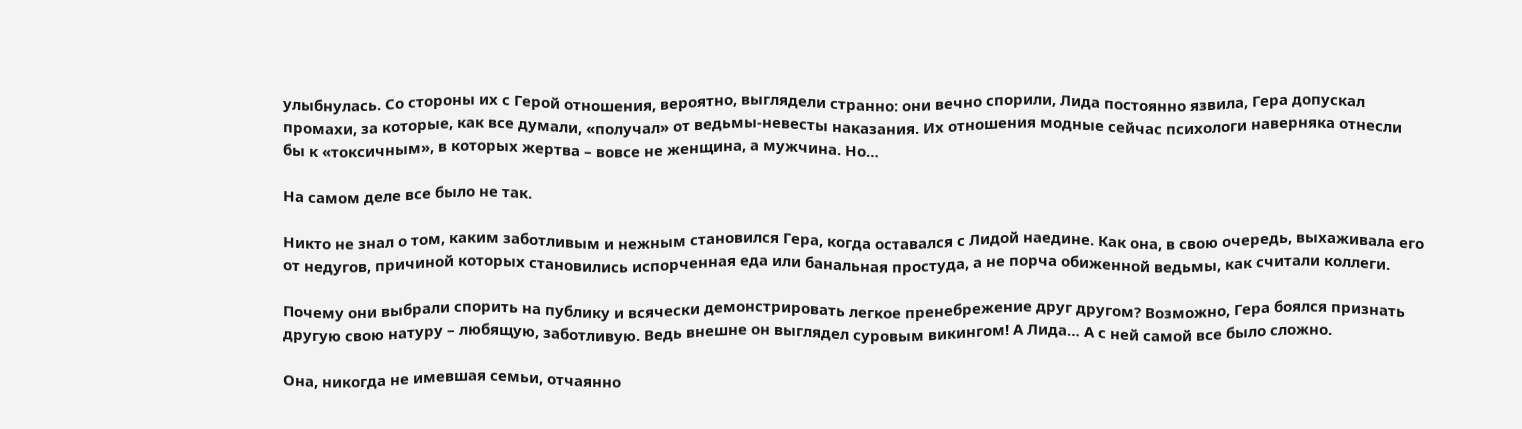улыбнулась. Со стороны их с Герой отношения, вероятно, выглядели странно: они вечно спорили, Лида постоянно язвила, Гера допускал промахи, за которые, как все думали, «получал» от ведьмы-невесты наказания. Их отношения модные сейчас психологи наверняка отнесли бы к «токсичным», в которых жертва – вовсе не женщина, а мужчина. Но…

На самом деле все было не так.

Никто не знал о том, каким заботливым и нежным становился Гера, когда оставался с Лидой наедине. Как она, в свою очередь, выхаживала его от недугов, причиной которых становились испорченная еда или банальная простуда, а не порча обиженной ведьмы, как считали коллеги.

Почему они выбрали спорить на публику и всячески демонстрировать легкое пренебрежение друг другом? Возможно, Гера боялся признать другую свою натуру – любящую, заботливую. Ведь внешне он выглядел суровым викингом! А Лида… А с ней самой все было сложно.

Она, никогда не имевшая семьи, отчаянно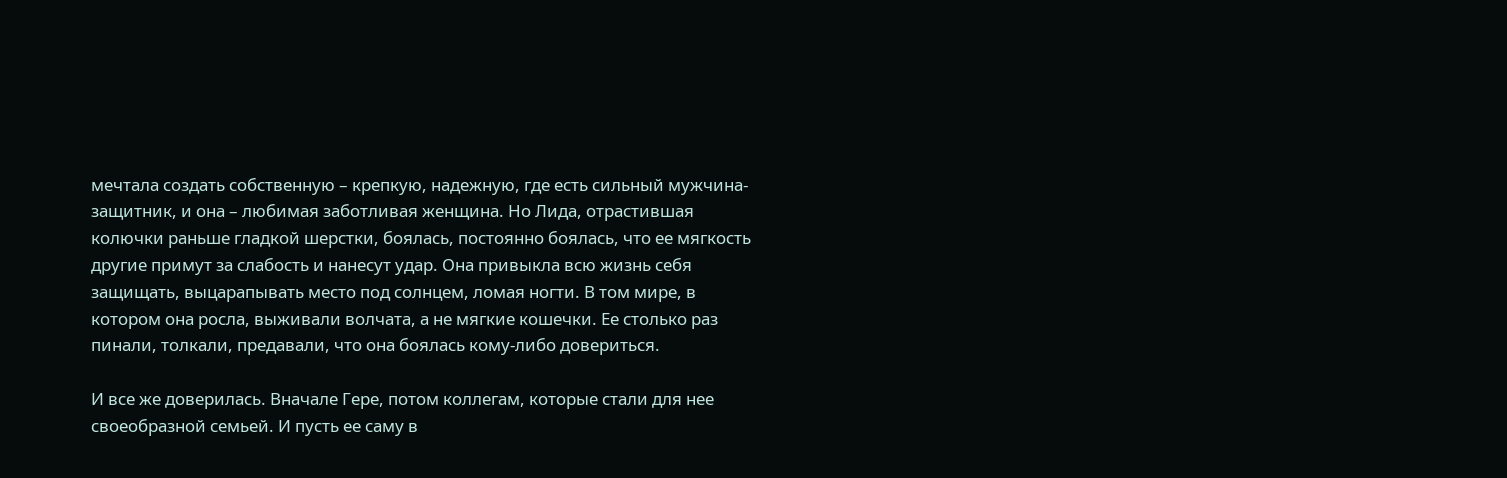мечтала создать собственную – крепкую, надежную, где есть сильный мужчина-защитник, и она – любимая заботливая женщина. Но Лида, отрастившая колючки раньше гладкой шерстки, боялась, постоянно боялась, что ее мягкость другие примут за слабость и нанесут удар. Она привыкла всю жизнь себя защищать, выцарапывать место под солнцем, ломая ногти. В том мире, в котором она росла, выживали волчата, а не мягкие кошечки. Ее столько раз пинали, толкали, предавали, что она боялась кому-либо довериться.

И все же доверилась. Вначале Гере, потом коллегам, которые стали для нее своеобразной семьей. И пусть ее саму в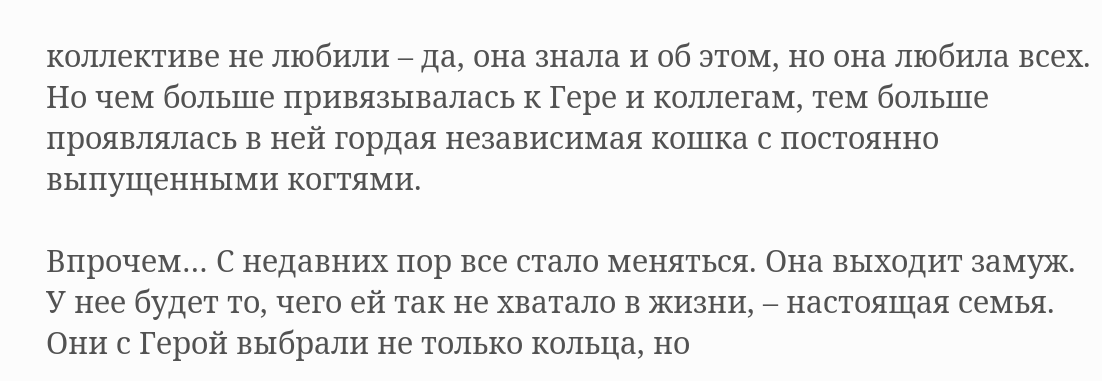коллективе не любили – да, она знала и об этом, но она любила всех. Но чем больше привязывалась к Гере и коллегам, тем больше проявлялась в ней гордая независимая кошка с постоянно выпущенными когтями.

Впрочем… С недавних пор все стало меняться. Она выходит замуж. У нее будет то, чего ей так не хватало в жизни, – настоящая семья. Они с Герой выбрали не только кольца, но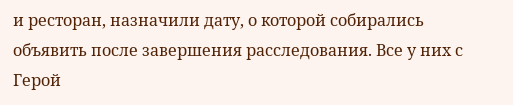и ресторан, назначили дату, о которой собирались объявить после завершения расследования. Все у них с Герой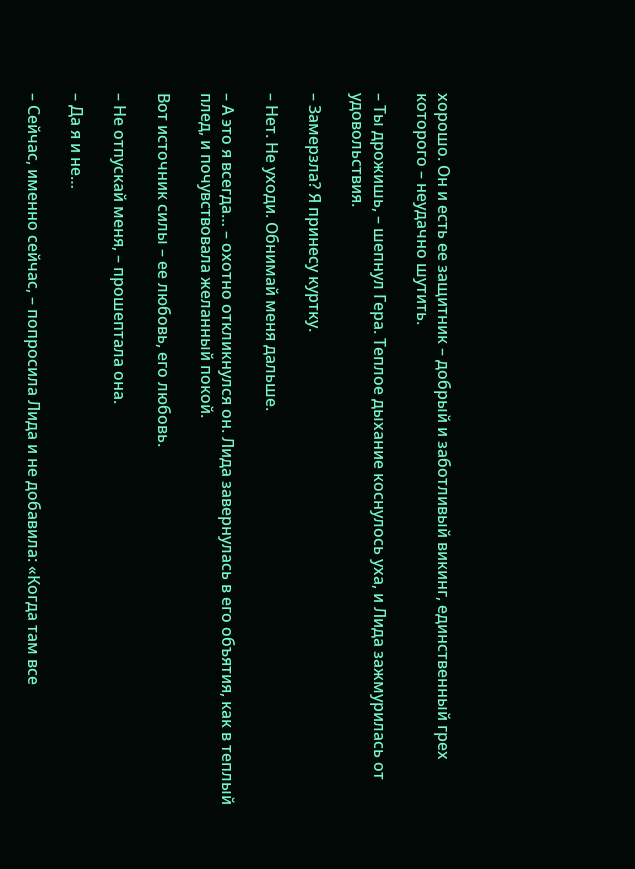хорошо. Он и есть ее защитник – добрый и заботливый викинг, единственный грех которого – неудачно шутить.

– Ты дрожишь, – шепнул Гера. Теплое дыхание коснулось уха, и Лида зажмурилась от удовольствия.

– Замерзла? Я принесу куртку.

– Нет. Не уходи. Обнимай меня дальше.

– А это я всегда… – охотно откликнулся он. Лида завернулась в его объятия, как в теплый плед, и почувствовала желанный покой.

Вот источник силы – ее любовь, его любовь.

– Не отпускай меня, – прошептала она.

– Да я и не…

– Сейчас, именно сейчас, – попросила Лида и не добавила: «Когда там все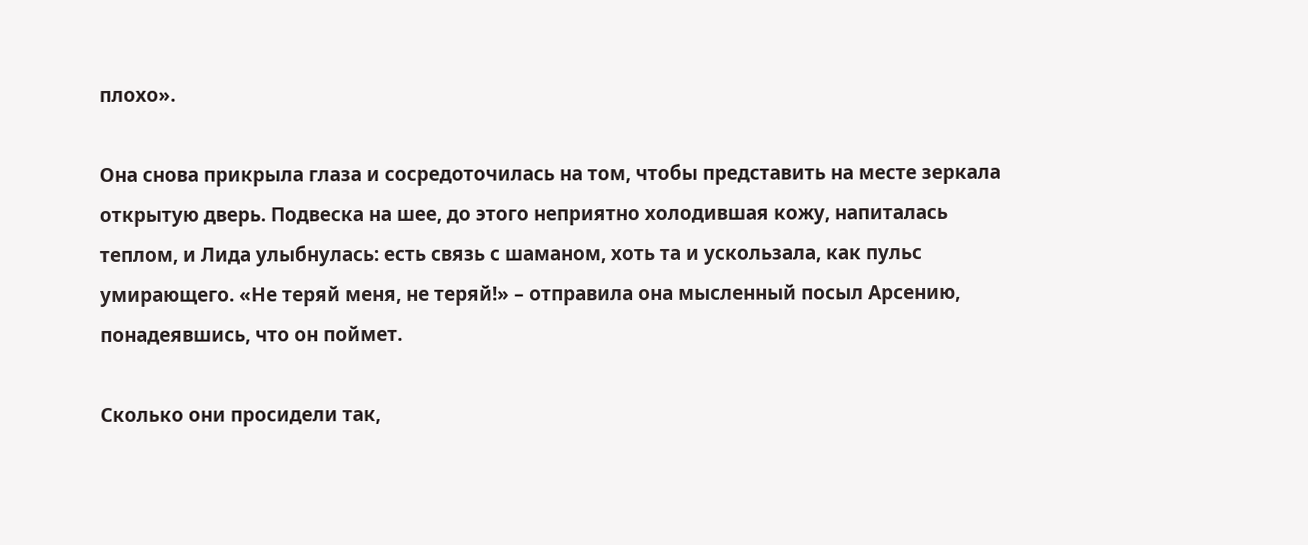плохо».

Она снова прикрыла глаза и сосредоточилась на том, чтобы представить на месте зеркала открытую дверь. Подвеска на шее, до этого неприятно холодившая кожу, напиталась теплом, и Лида улыбнулась: есть связь с шаманом, хоть та и ускользала, как пульс умирающего. «Не теряй меня, не теряй!» – отправила она мысленный посыл Арсению, понадеявшись, что он поймет.

Сколько они просидели так,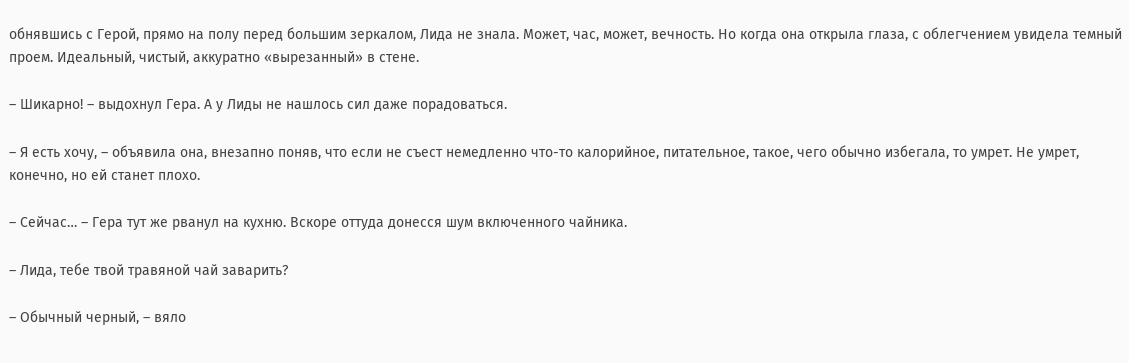обнявшись с Герой, прямо на полу перед большим зеркалом, Лида не знала. Может, час, может, вечность. Но когда она открыла глаза, с облегчением увидела темный проем. Идеальный, чистый, аккуратно «вырезанный» в стене.

– Шикарно! – выдохнул Гера. А у Лиды не нашлось сил даже порадоваться.

– Я есть хочу, – объявила она, внезапно поняв, что если не съест немедленно что-то калорийное, питательное, такое, чего обычно избегала, то умрет. Не умрет, конечно, но ей станет плохо.

– Сейчас… – Гера тут же рванул на кухню. Вскоре оттуда донесся шум включенного чайника.

– Лида, тебе твой травяной чай заварить?

– Обычный черный, – вяло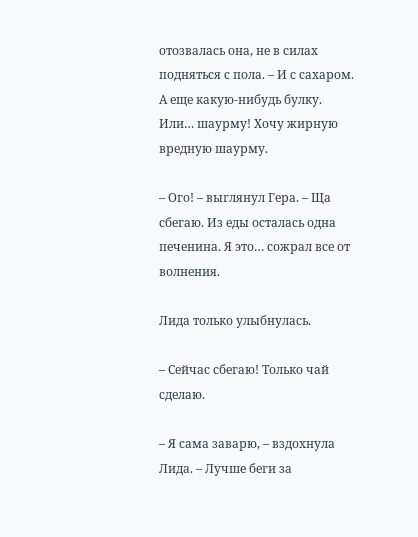отозвалась она, не в силах подняться с пола. – И с сахаром. А еще какую-нибудь булку. Или… шаурму! Хочу жирную вредную шаурму.

– Ого! – выглянул Гера. – Ща сбегаю. Из еды осталась одна печенина. Я это… сожрал все от волнения.

Лида только улыбнулась.

– Сейчас сбегаю! Только чай сделаю.

– Я сама заварю, – вздохнула Лида. – Лучше беги за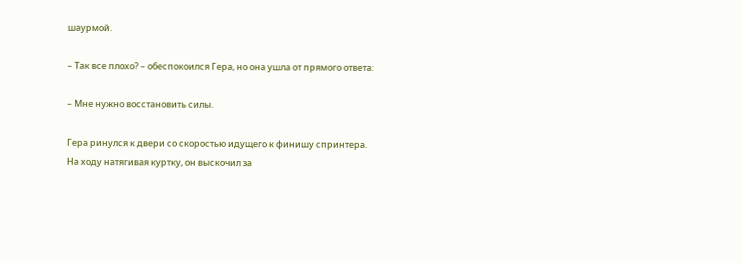шаурмой.

– Так все плохо? – обеспокоился Гера, но она ушла от прямого ответа:

– Мне нужно восстановить силы.

Гера ринулся к двери со скоростью идущего к финишу спринтера. На ходу натягивая куртку, он выскочил за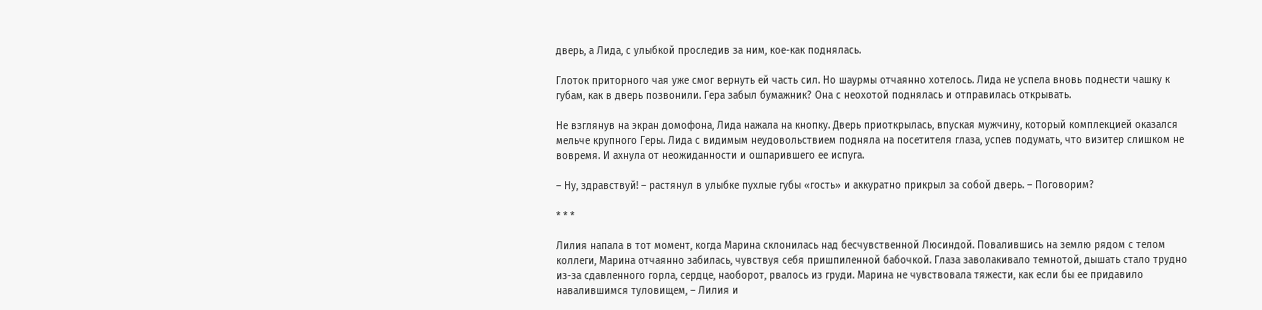дверь, а Лида, с улыбкой проследив за ним, кое-как поднялась.

Глоток приторного чая уже смог вернуть ей часть сил. Но шаурмы отчаянно хотелось. Лида не успела вновь поднести чашку к губам, как в дверь позвонили. Гера забыл бумажник? Она с неохотой поднялась и отправилась открывать.

Не взглянув на экран домофона, Лида нажала на кнопку. Дверь приоткрылась, впуская мужчину, который комплекцией оказался мельче крупного Геры. Лида с видимым неудовольствием подняла на посетителя глаза, успев подумать, что визитер слишком не вовремя. И ахнула от неожиданности и ошпарившего ее испуга.

– Ну, здравствуй! – растянул в улыбке пухлые губы «гость» и аккуратно прикрыл за собой дверь. – Поговорим?

* * *

Лилия напала в тот момент, когда Марина склонилась над бесчувственной Люсиндой. Повалившись на землю рядом с телом коллеги, Марина отчаянно забилась, чувствуя себя пришпиленной бабочкой. Глаза заволакивало темнотой, дышать стало трудно из-за сдавленного горла, сердце, наоборот, рвалось из груди. Марина не чувствовала тяжести, как если бы ее придавило навалившимся туловищем, – Лилия и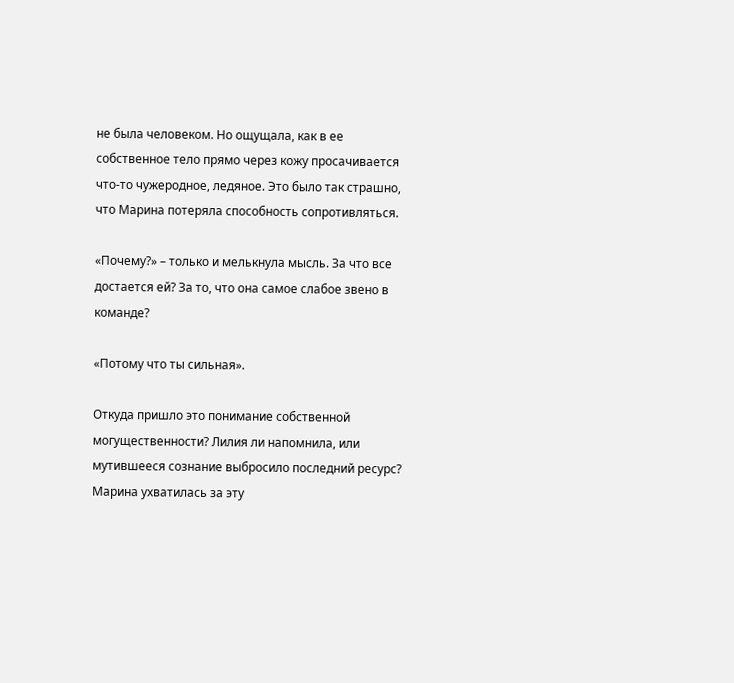не была человеком. Но ощущала, как в ее собственное тело прямо через кожу просачивается что-то чужеродное, ледяное. Это было так страшно, что Марина потеряла способность сопротивляться.

«Почему?» – только и мелькнула мысль. За что все достается ей? За то, что она самое слабое звено в команде?

«Потому что ты сильная».

Откуда пришло это понимание собственной могущественности? Лилия ли напомнила, или мутившееся сознание выбросило последний ресурс? Марина ухватилась за эту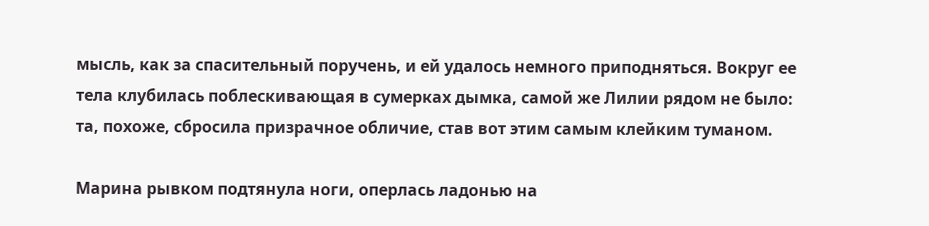мысль, как за спасительный поручень, и ей удалось немного приподняться. Вокруг ее тела клубилась поблескивающая в сумерках дымка, самой же Лилии рядом не было: та, похоже, сбросила призрачное обличие, став вот этим самым клейким туманом.

Марина рывком подтянула ноги, оперлась ладонью на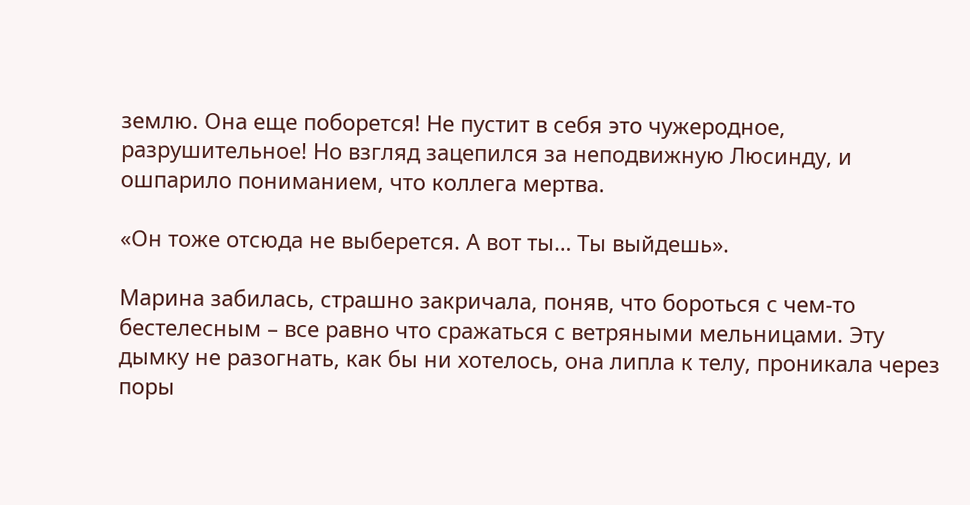землю. Она еще поборется! Не пустит в себя это чужеродное, разрушительное! Но взгляд зацепился за неподвижную Люсинду, и ошпарило пониманием, что коллега мертва.

«Он тоже отсюда не выберется. А вот ты… Ты выйдешь».

Марина забилась, страшно закричала, поняв, что бороться с чем-то бестелесным – все равно что сражаться с ветряными мельницами. Эту дымку не разогнать, как бы ни хотелось, она липла к телу, проникала через поры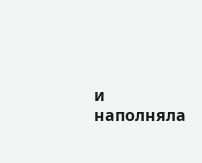и наполняла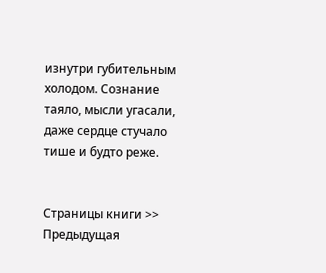изнутри губительным холодом. Сознание таяло, мысли угасали, даже сердце стучало тише и будто реже.


Страницы книги >> Предыдущая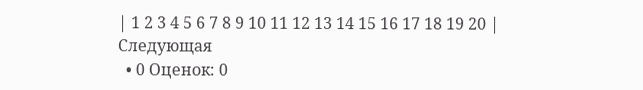| 1 2 3 4 5 6 7 8 9 10 11 12 13 14 15 16 17 18 19 20 | Следующая
  • 0 Оценок: 0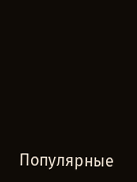Популярные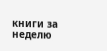книги за неделю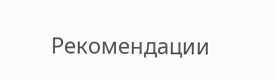Рекомендации